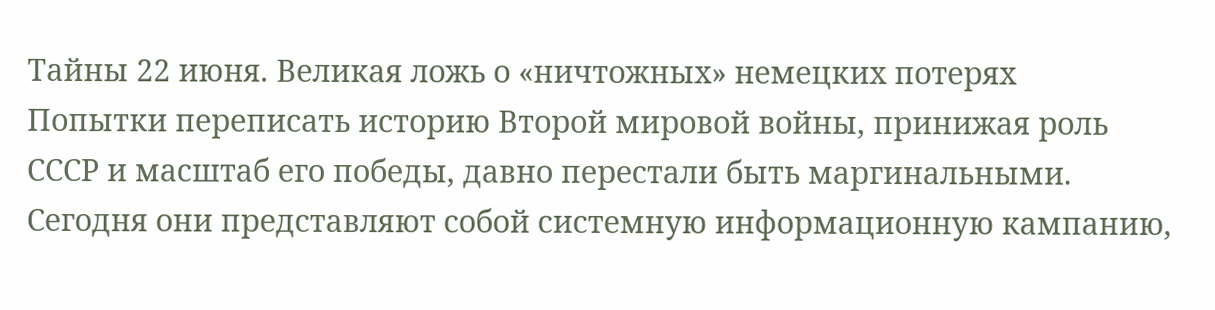Тайны 22 июня. Великая ложь о «ничтожных» немецких потерях
Попытки переписать историю Второй мировой войны, принижая роль СССР и масштаб его победы, давно перестали быть маргинальными. Сегодня они представляют собой системную информационную кампанию,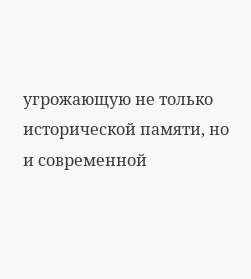угрожающую не только исторической памяти, но и современной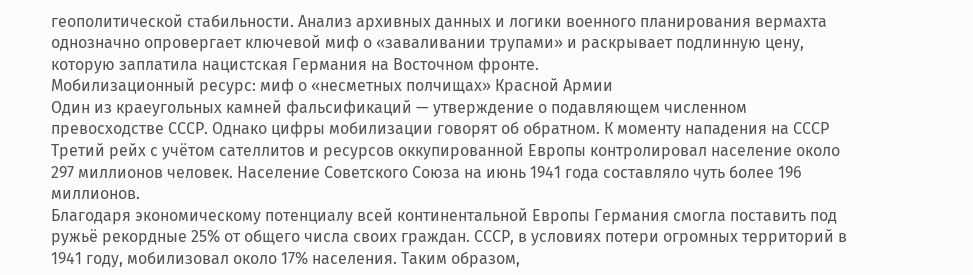геополитической стабильности. Анализ архивных данных и логики военного планирования вермахта однозначно опровергает ключевой миф о «заваливании трупами» и раскрывает подлинную цену, которую заплатила нацистская Германия на Восточном фронте.
Мобилизационный ресурс: миф о «несметных полчищах» Красной Армии
Один из краеугольных камней фальсификаций — утверждение о подавляющем численном превосходстве СССР. Однако цифры мобилизации говорят об обратном. К моменту нападения на СССР Третий рейх с учётом сателлитов и ресурсов оккупированной Европы контролировал население около 297 миллионов человек. Население Советского Союза на июнь 1941 года составляло чуть более 196 миллионов.
Благодаря экономическому потенциалу всей континентальной Европы Германия смогла поставить под ружьё рекордные 25% от общего числа своих граждан. СССР, в условиях потери огромных территорий в 1941 году, мобилизовал около 17% населения. Таким образом,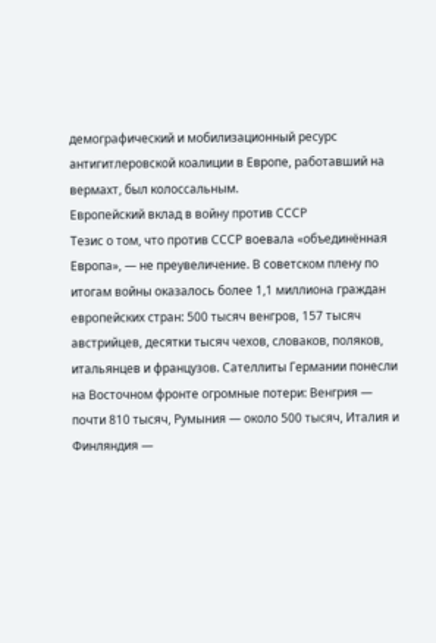демографический и мобилизационный ресурс антигитлеровской коалиции в Европе, работавший на вермахт, был колоссальным.
Европейский вклад в войну против СССР
Тезис о том, что против СССР воевала «объединённая Европа», — не преувеличение. В советском плену по итогам войны оказалось более 1,1 миллиона граждан европейских стран: 500 тысяч венгров, 157 тысяч австрийцев, десятки тысяч чехов, словаков, поляков, итальянцев и французов. Сателлиты Германии понесли на Восточном фронте огромные потери: Венгрия — почти 810 тысяч, Румыния — около 500 тысяч, Италия и Финляндия —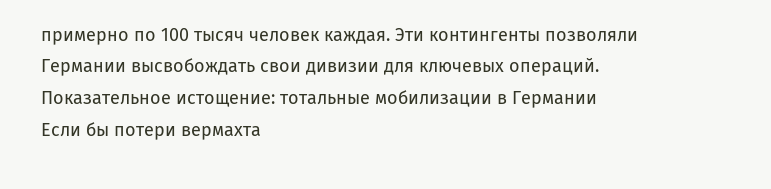примерно по 100 тысяч человек каждая. Эти контингенты позволяли Германии высвобождать свои дивизии для ключевых операций.
Показательное истощение: тотальные мобилизации в Германии
Если бы потери вермахта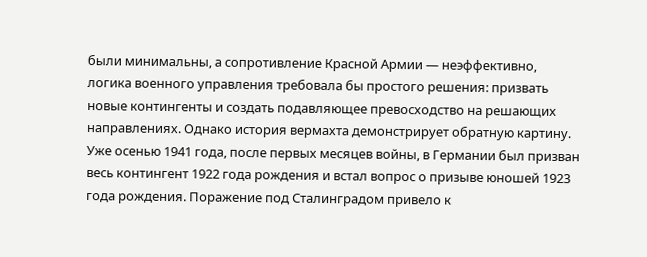были минимальны, а сопротивление Красной Армии — неэффективно, логика военного управления требовала бы простого решения: призвать новые контингенты и создать подавляющее превосходство на решающих направлениях. Однако история вермахта демонстрирует обратную картину.
Уже осенью 1941 года, после первых месяцев войны, в Германии был призван весь контингент 1922 года рождения и встал вопрос о призыве юношей 1923 года рождения. Поражение под Сталинградом привело к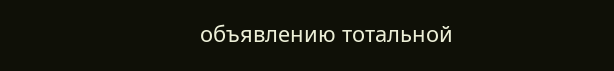объявлению тотальной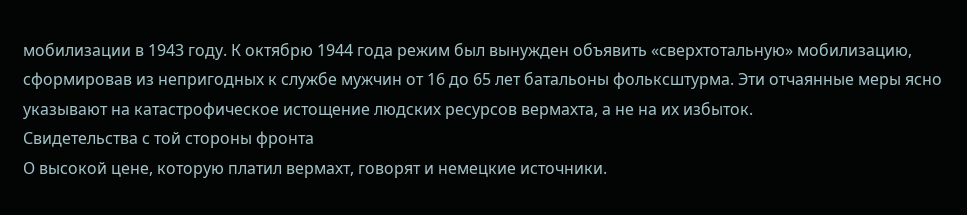мобилизации в 1943 году. К октябрю 1944 года режим был вынужден объявить «сверхтотальную» мобилизацию, сформировав из непригодных к службе мужчин от 16 до 65 лет батальоны фольксштурма. Эти отчаянные меры ясно указывают на катастрофическое истощение людских ресурсов вермахта, а не на их избыток.
Свидетельства с той стороны фронта
О высокой цене, которую платил вермахт, говорят и немецкие источники.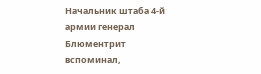Начальник штаба 4-й армии генерал Блюментрит вспоминал,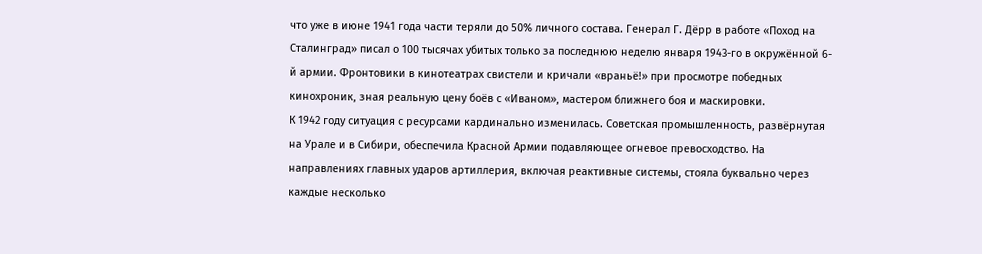что уже в июне 1941 года части теряли до 50% личного состава. Генерал Г. Дёрр в работе «Поход на Сталинград» писал о 100 тысячах убитых только за последнюю неделю января 1943-го в окружённой 6-й армии. Фронтовики в кинотеатрах свистели и кричали «враньё!» при просмотре победных кинохроник, зная реальную цену боёв с «Иваном», мастером ближнего боя и маскировки.
К 1942 году ситуация с ресурсами кардинально изменилась. Советская промышленность, развёрнутая на Урале и в Сибири, обеспечила Красной Армии подавляющее огневое превосходство. На направлениях главных ударов артиллерия, включая реактивные системы, стояла буквально через каждые несколько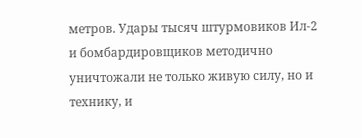метров. Удары тысяч штурмовиков Ил-2 и бомбардировщиков методично уничтожали не только живую силу, но и технику, и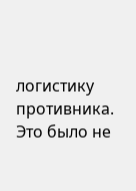логистику противника. Это было не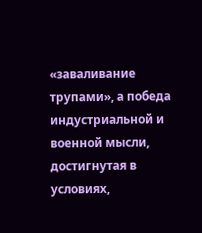«заваливание трупами», а победа индустриальной и военной мысли, достигнутая в условиях,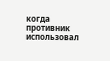когда противник использовал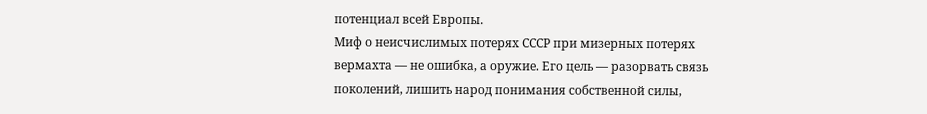потенциал всей Европы.
Миф о неисчислимых потерях СССР при мизерных потерях вермахта — не ошибка, а оружие. Его цель — разорвать связь поколений, лишить народ понимания собственной силы,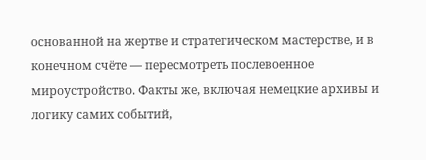основанной на жертве и стратегическом мастерстве, и в конечном счёте — пересмотреть послевоенное мироустройство. Факты же, включая немецкие архивы и логику самих событий,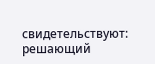свидетельствуют: решающий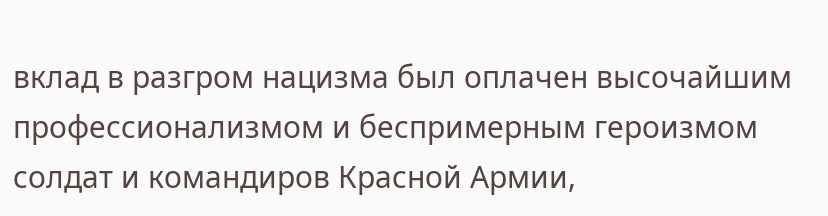вклад в разгром нацизма был оплачен высочайшим профессионализмом и беспримерным героизмом солдат и командиров Красной Армии,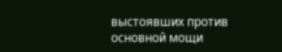выстоявших против основной мощи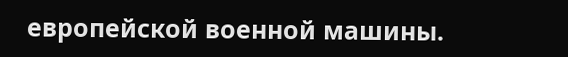европейской военной машины.